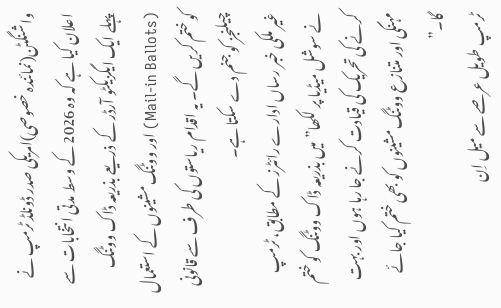واشنگٹن(نمائندہ خصوصی)امریکی صدر ڈونلڈ ٹرمپ نے اعلان کیا ہے کہ وہ 2026 کے وسط مدتی انتخابات سے پہلے ایک ایگزیکٹو آرڈر کے ذریعے بذریعہ ڈاک ووٹنگ (Mail-in Ballots) اور ووٹنگ مشینوں کے استعمال کو ختم کریں گے۔ یہ اقدام ریاستوں کی طرف سے قانونی چیلنجز کو جنم دے سکتا ہے۔
غیر ملکی خبر رساں ادارے رائٹرز کے مطابق، ٹرمپ نے سوشل میڈیا پر لکھا”میں بذریعہ ڈاک ووٹنگ کو ختم کرنے کی تحریک کی قیادت کرنے جا رہا ہوں اور بہت مہنگی اور متنازع ووٹنگ مشینوں کو بھی ختم کیا جائے گا۔”
ٹرمپ طویل عرصے سے میل اِن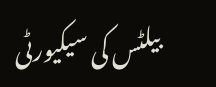بیلٹس کی سیکیورٹی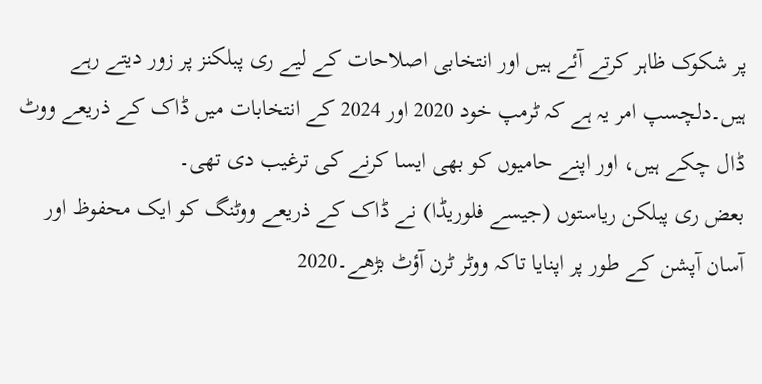پر شکوک ظاہر کرتے آئے ہیں اور انتخابی اصلاحات کے لیے ری پبلکنز پر زور دیتے رہے ہیں۔دلچسپ امر یہ ہے کہ ٹرمپ خود 2020 اور 2024 کے انتخابات میں ڈاک کے ذریعے ووٹ ڈال چکے ہیں، اور اپنے حامیوں کو بھی ایسا کرنے کی ترغیب دی تھی۔
بعض ری پبلکن ریاستوں (جیسے فلوریڈا) نے ڈاک کے ذریعے ووٹنگ کو ایک محفوظ اور آسان آپشن کے طور پر اپنایا تاکہ ووٹر ٹرن آؤٹ بڑھے۔2020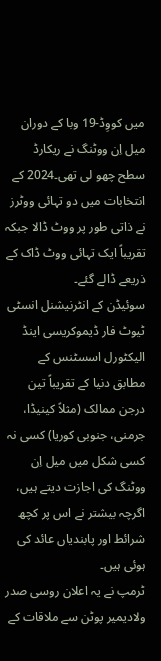میں کووِڈ-19 وبا کے دوران میل اِن ووٹنگ نے ریکارڈ سطح چھو لی تھی۔2024 کے انتخابات میں دو تہائی ووٹرز نے ذاتی طور پر ووٹ ڈالا جبکہ تقریباً ایک تہائی ووٹ ڈاک کے ذریعے ڈالے گئے۔
سوئیڈن کے انٹرنیشنل انسٹی ٹیوٹ فار ڈیموکریسی اینڈ الیکٹورل اسسٹنس کے مطابق دنیا کے تقریباً تین درجن ممالک (مثلاً کینیڈا، جرمنی، جنوبی کوریا) کسی نہ کسی شکل میں میل اِن ووٹنگ کی اجازت دیتے ہیں، اگرچہ بیشتر نے اس پر کچھ شرائط اور پابندیاں عائد کی ہوئی ہیں۔
ٹرمپ نے یہ اعلان روسی صدر ولادیمیر پوٹن سے ملاقات کے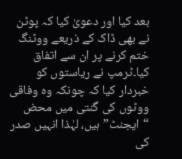بعد کیا اور دعویٰ کیا کہ پوٹن نے بھی ڈاک کے ذریعے ووٹنگ ختم کرنے پر ان سے اتفاق کیا۔ٹرمپ نے ریاستوں کو خبردار کیا کہ چونکہ وہ وفاقی ووٹوں کی گنتی میں محض “ایجنٹ” ہیں، لہٰذا انہیں صدر کی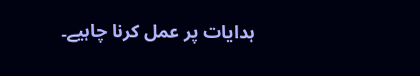ہدایات پر عمل کرنا چاہیے۔